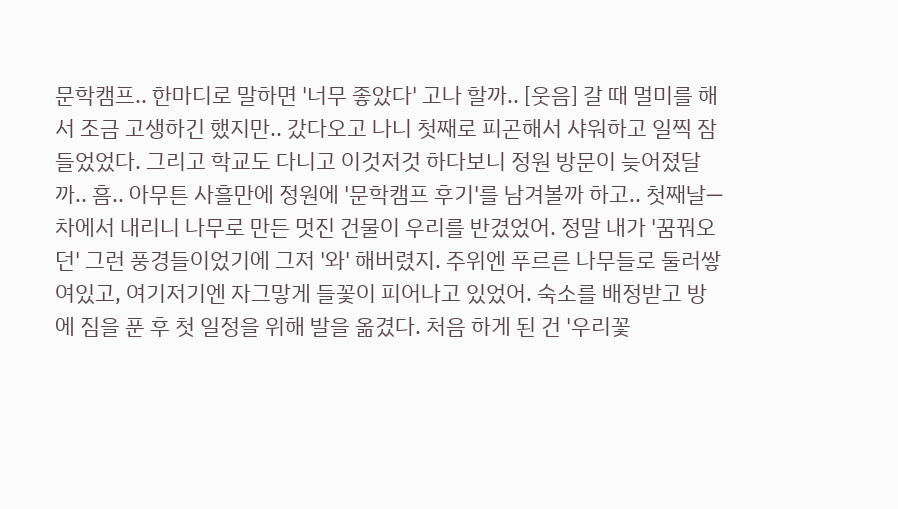문학캠프.. 한마디로 말하면 '너무 좋았다' 고나 할까.. [웃음] 갈 때 멀미를 해서 조금 고생하긴 했지만.. 갔다오고 나니 첫째로 피곤해서 샤워하고 일찍 잠들었었다. 그리고 학교도 다니고 이것저것 하다보니 정원 방문이 늦어졌달까.. 흠.. 아무튼 사흘만에 정원에 '문학캠프 후기'를 남겨볼까 하고.. 첫째날― 차에서 내리니 나무로 만든 멋진 건물이 우리를 반겼었어. 정말 내가 '꿈꿔오던' 그런 풍경들이었기에 그저 '와' 해버렸지. 주위엔 푸르른 나무들로 둘러쌓여있고, 여기저기엔 자그맣게 들꽃이 피어나고 있었어. 숙소를 배정받고 방에 짐을 푼 후 첫 일정을 위해 발을 옮겼다. 처음 하게 된 건 '우리꽃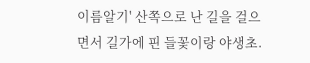이름알기' 산쪽으로 난 길을 걸으면서 길가에 핀 들꽃이랑 야생초.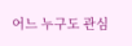어느 누구도 관심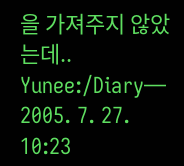을 가져주지 않았는데..
Yunee:/Diary―
2005. 7. 27. 10:23